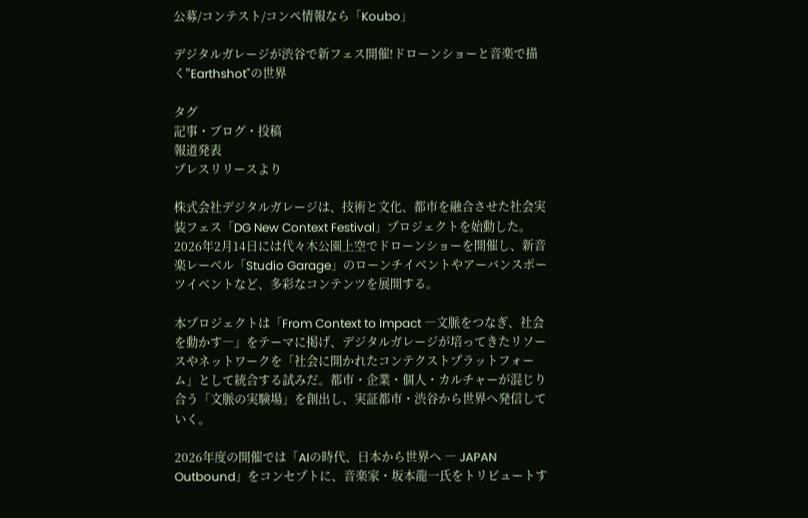公募/コンテスト/コンペ情報なら「Koubo」

デジタルガレージが渋谷で新フェス開催!ドローンショーと音楽で描く"Earthshot"の世界

タグ
記事・ブログ・投稿
報道発表
プレスリリースより

株式会社デジタルガレージは、技術と文化、都市を融合させた社会実装フェス「DG New Context Festival」プロジェクトを始動した。2026年2月14日には代々木公園上空でドローンショーを開催し、新音楽レーベル「Studio Garage」のローンチイベントやアーバンスポーツイベントなど、多彩なコンテンツを展開する。

本プロジェクトは「From Context to Impact ―文脈をつなぎ、社会を動かす―」をテーマに掲げ、デジタルガレージが培ってきたリソースやネットワークを「社会に開かれたコンテクストプラットフォーム」として統合する試みだ。都市・企業・個人・カルチャーが混じり合う「文脈の実験場」を創出し、実証都市・渋谷から世界へ発信していく。

2026年度の開催では「AIの時代、日本から世界へ ― JAPAN Outbound」をコンセプトに、音楽家・坂本龍一氏をトリビュートす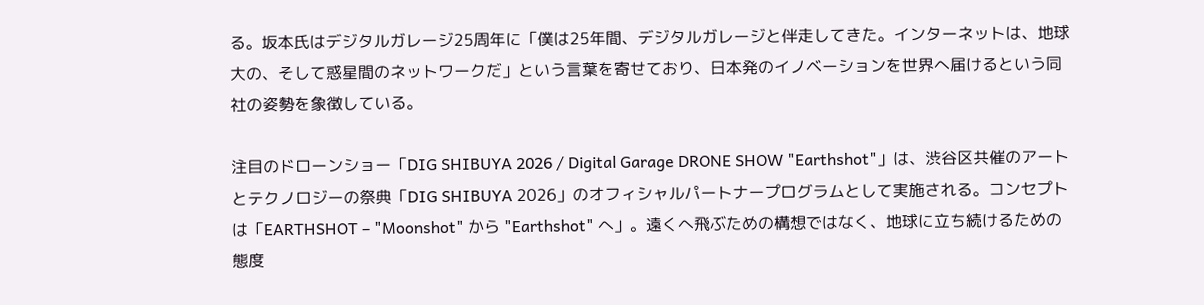る。坂本氏はデジタルガレージ25周年に「僕は25年間、デジタルガレージと伴走してきた。インターネットは、地球大の、そして惑星間のネットワークだ」という言葉を寄せており、日本発のイノベーションを世界へ届けるという同社の姿勢を象徴している。

注目のドローンショー「DIG SHIBUYA 2026 / Digital Garage DRONE SHOW "Earthshot"」は、渋谷区共催のアートとテクノロジーの祭典「DIG SHIBUYA 2026」のオフィシャルパートナープログラムとして実施される。コンセプトは「EARTHSHOT – "Moonshot" から "Earthshot" へ」。遠くへ飛ぶための構想ではなく、地球に立ち続けるための態度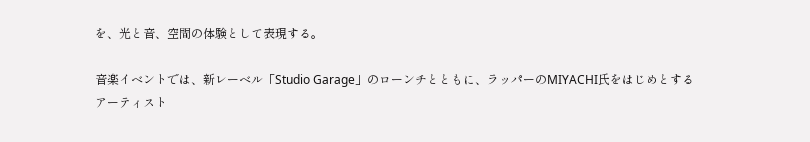を、光と音、空間の体験として表現する。

音楽イベントでは、新レーベル「Studio Garage」のローンチとともに、ラッパーのMIYACHI氏をはじめとするアーティスト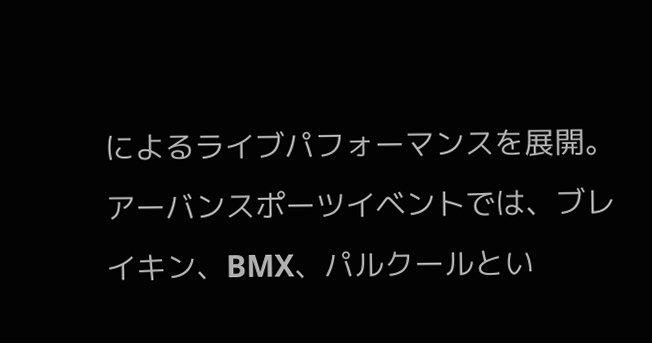によるライブパフォーマンスを展開。アーバンスポーツイベントでは、ブレイキン、BMX、パルクールとい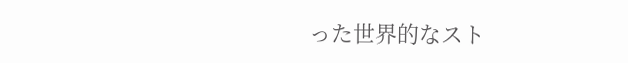った世界的なスト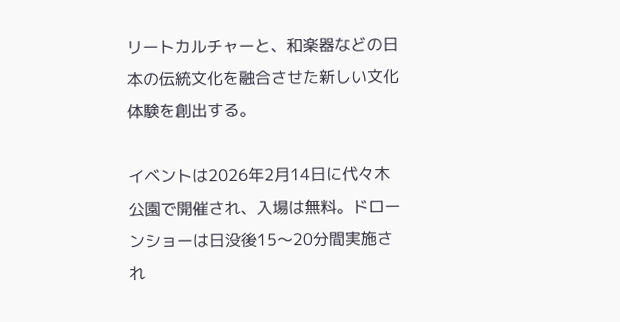リートカルチャーと、和楽器などの日本の伝統文化を融合させた新しい文化体験を創出する。

イベントは2026年2月14日に代々木公園で開催され、入場は無料。ドローンショーは日没後15〜20分間実施され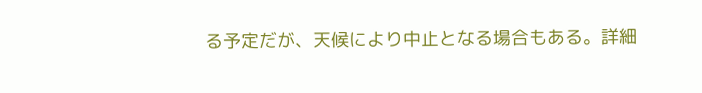る予定だが、天候により中止となる場合もある。詳細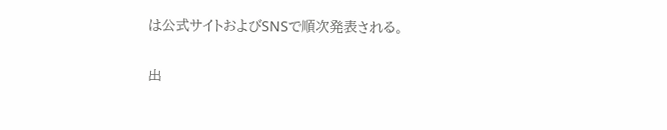は公式サイトおよびSNSで順次発表される。

出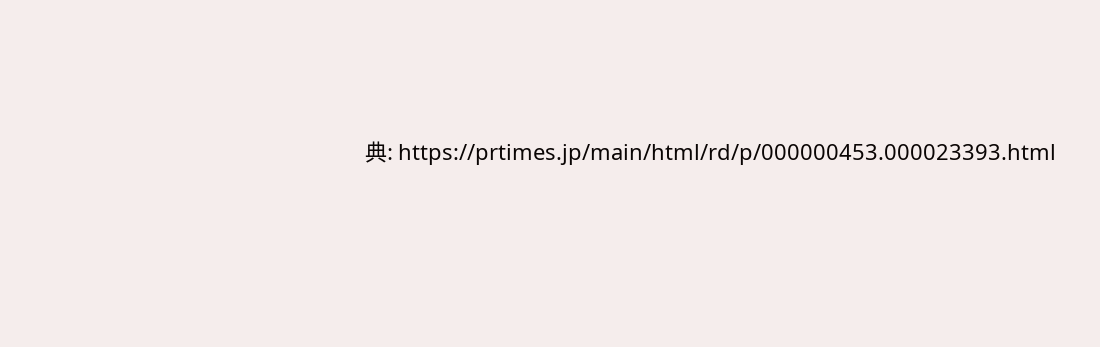典: https://prtimes.jp/main/html/rd/p/000000453.000023393.html